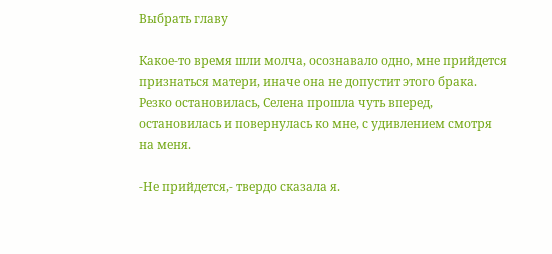Выбрать главу

Какое-то время шли молча, осознавало одно, мне прийдется признаться матери, иначе она не допустит этого брака. Резко остановилась, Селена прошла чуть вперед, остановилась и повернулась ко мне, с удивлением смотря на меня.

-Не прийдется,- твердо сказала я.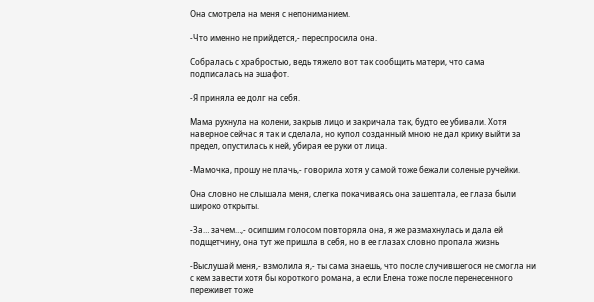Она смотрела на меня с непониманием.

-Что именно не прийдется,- переспросила она.

Собралась с храбростью, ведь тяжело вот так сообщить матери, что сама подписалась на эшафот.

-Я приняла ее долг на себя.

Мама рухнула на колени, закрыв лицо и закричала так, будто ее убивали. Хотя наверное сейчас я так и сделала, но купол созданный мною не дал крику выйти за предел, опустилась к ней, убирая ее руки от лица.

-Мамочка, прошу не плачь,- говорила хотя у самой тоже бежали соленые ручейки.

Она словно не слышала меня, слегка покачиваясь она зашептала, ее глаза были широко открыты.

-За… зачем…,- осипшим голосом повторяла она, я же размахнулась и дала ей подщетчину, она тут же пришла в себя, но в ее глазах словно пропала жизнь

-Выслушай меня,- взмолила я,- ты сама знаешь, что после случившегося не смогла ни с кем завести хотя бы короткого романа, а если Елена тоже после перенесенного переживет тоже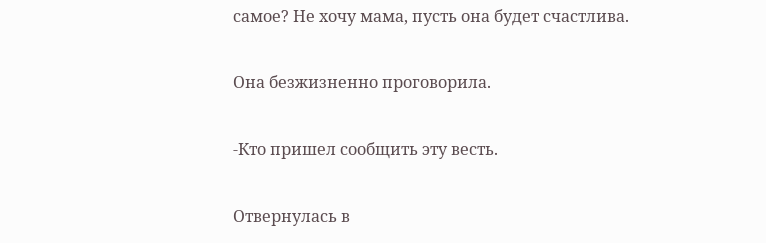самое? Не хочу мама, пусть она будет счастлива.

Она безжизненно проговорила.

-Кто пришел сообщить эту весть.

Отвернулась в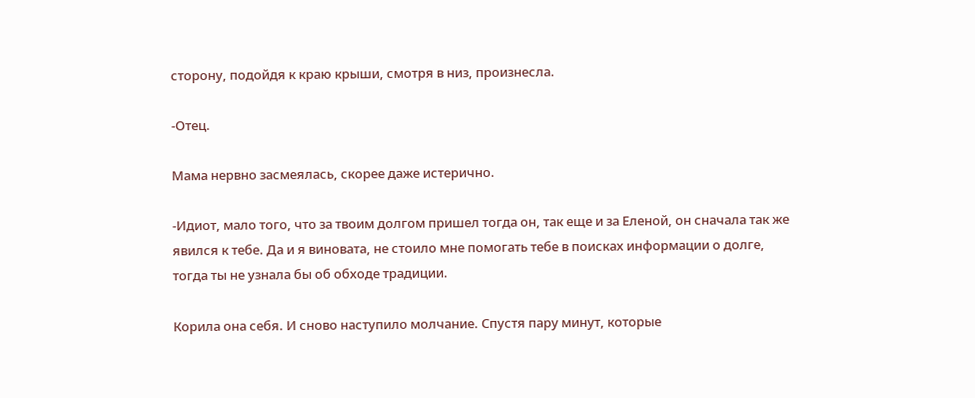сторону, подойдя к краю крыши, смотря в низ, произнесла.

-Отец.

Мама нервно засмеялась, скорее даже истерично.

-Идиот, мало того, что за твоим долгом пришел тогда он, так еще и за Еленой, он сначала так же явился к тебе. Да и я виновата, не стоило мне помогать тебе в поисках информации о долге, тогда ты не узнала бы об обходе традиции.

Корила она себя. И сново наступило молчание. Спустя пару минут, которые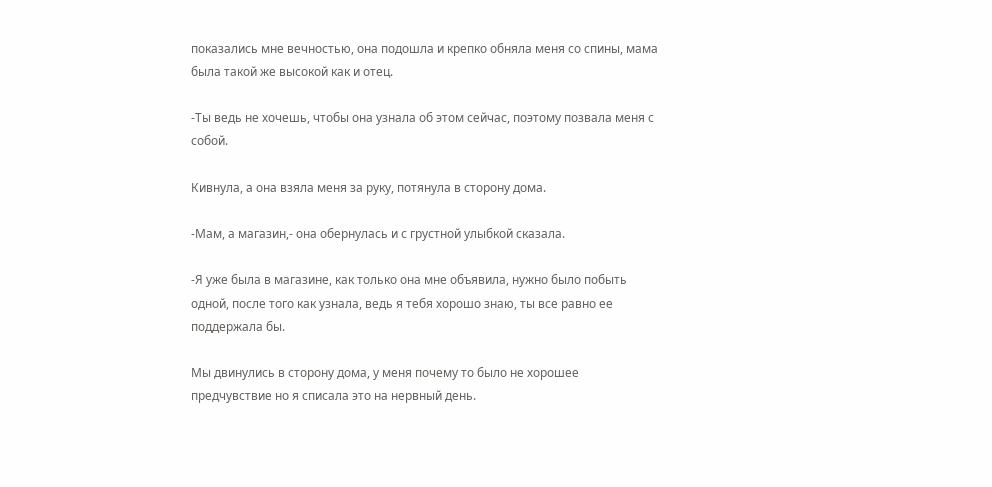показались мне вечностью, она подошла и крепко обняла меня со спины, мама была такой же высокой как и отец.

-Ты ведь не хочешь, чтобы она узнала об этом сейчас, поэтому позвала меня с собой.

Кивнула, а она взяла меня за руку, потянула в сторону дома.

-Мам, а магазин,- она обернулась и с грустной улыбкой сказала.

-Я уже была в магазине, как только она мне объявила, нужно было побыть одной, после того как узнала, ведь я тебя хорошо знаю, ты все равно ее поддержала бы.

Мы двинулись в сторону дома, у меня почему то было не хорошее предчувствие но я списала это на нервный день.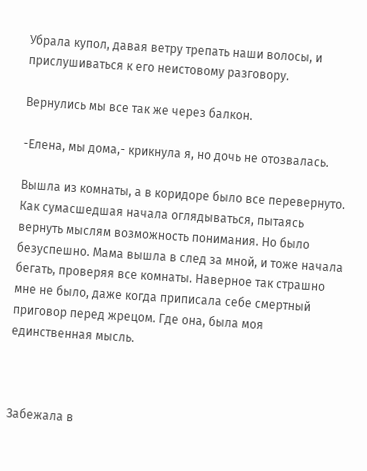Убрала купол, давая ветру трепать наши волосы, и прислушиваться к его неистовому разговору.

Вернулись мы все так же через балкон.

-Елена, мы дома,- крикнула я, но дочь не отозвалась.

Вышла из комнаты, а в коридоре было все перевернуто. Как сумасшедшая начала оглядываться, пытаясь вернуть мыслям возможность понимания. Но было безуспешно. Мама вышла в след за мной, и тоже начала бегать, проверяя все комнаты. Наверное так страшно мне не было, даже когда приписала себе смертный приговор перед жрецом. Где она, была моя единственная мысль.



Забежала в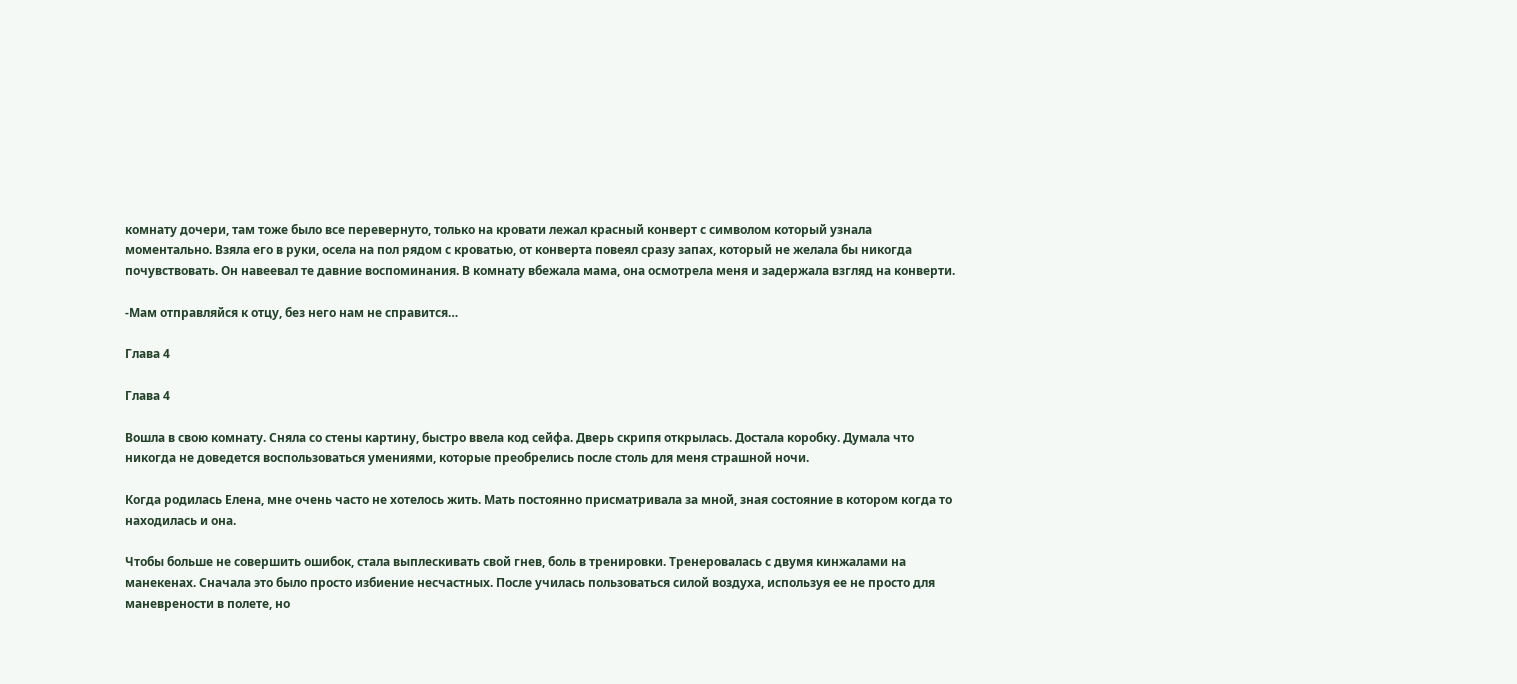комнату дочери, там тоже было все перевернуто, только на кровати лежал красный конверт с символом который узнала моментально. Взяла его в руки, осела на пол рядом с кроватью, от конверта повеял сразу запах, который не желала бы никогда почувствовать. Он навеевал те давние воспоминания. В комнату вбежала мама, она осмотрела меня и задержала взгляд на конверти.

-Мам отправляйся к отцу, без него нам не справится…

Глава 4

Глава 4

Вошла в свою комнату. Сняла со стены картину, быстро ввела код сейфа. Дверь скрипя открылась. Достала коробку. Думала что никогда не доведется воспользоваться умениями, которые преобрелись после столь для меня страшной ночи.

Когда родилась Елена, мне очень часто не хотелось жить. Мать постоянно присматривала за мной, зная состояние в котором когда то находилась и она.

Чтобы больше не совершить ошибок, стала выплескивать свой гнев, боль в тренировки. Тренеровалась с двумя кинжалами на манекенах. Сначала это было просто избиение несчастных. После училась пользоваться силой воздуха, используя ее не просто для маневрености в полете, но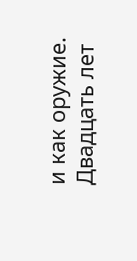и как оружие. Двадцать лет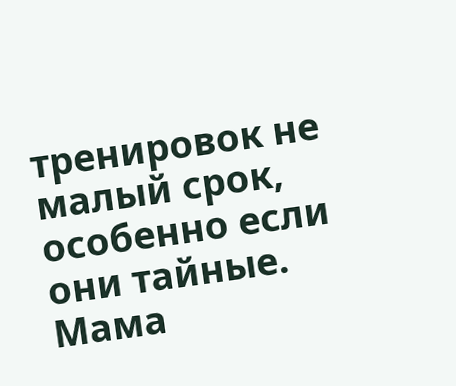тренировок не малый срок, особенно если они тайные. Мама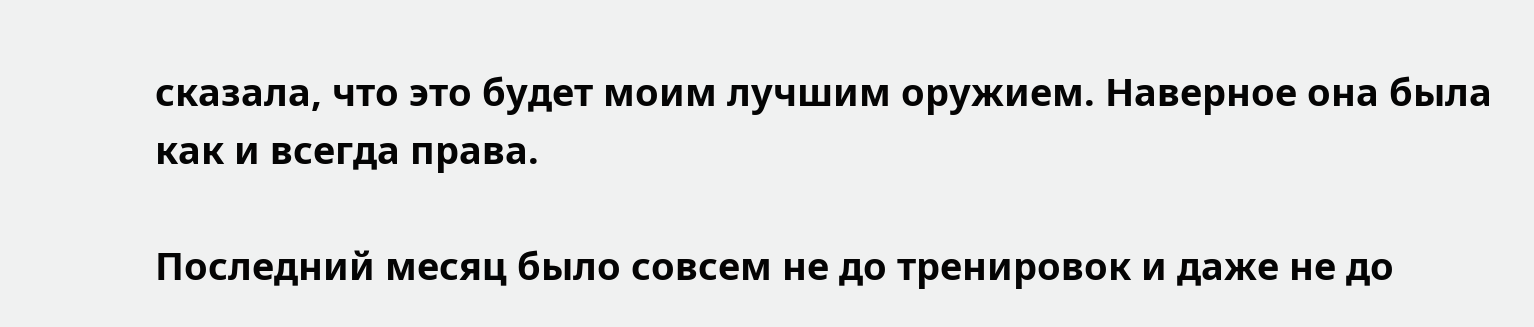сказала, что это будет моим лучшим оружием. Наверное она была как и всегда права.

Последний месяц было совсем не до тренировок и даже не до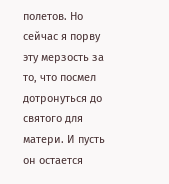полетов. Но сейчас я порву эту мерзость за то, что посмел дотронуться до святого для матери. И пусть он остается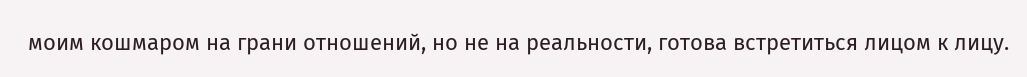моим кошмаром на грани отношений, но не на реальности, готова встретиться лицом к лицу.